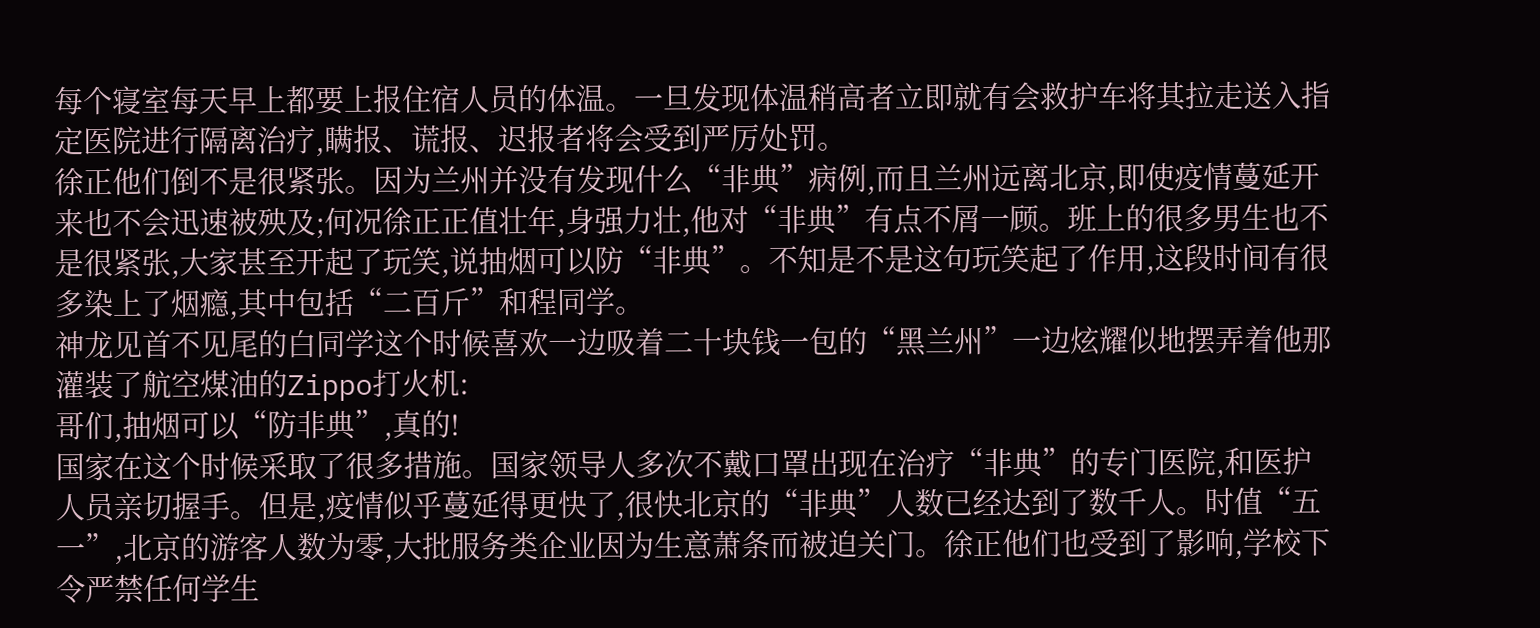每个寝室每天早上都要上报住宿人员的体温。一旦发现体温稍高者立即就有会救护车将其拉走送入指定医院进行隔离治疗,瞒报、谎报、迟报者将会受到严厉处罚。
徐正他们倒不是很紧张。因为兰州并没有发现什么“非典”病例,而且兰州远离北京,即使疫情蔓延开来也不会迅速被殃及;何况徐正正值壮年,身强力壮,他对“非典”有点不屑一顾。班上的很多男生也不是很紧张,大家甚至开起了玩笑,说抽烟可以防“非典”。不知是不是这句玩笑起了作用,这段时间有很多染上了烟瘾,其中包括“二百斤”和程同学。
神龙见首不见尾的白同学这个时候喜欢一边吸着二十块钱一包的“黑兰州”一边炫耀似地摆弄着他那灌装了航空煤油的Zippo打火机:
哥们,抽烟可以“防非典”,真的!
国家在这个时候采取了很多措施。国家领导人多次不戴口罩出现在治疗“非典”的专门医院,和医护人员亲切握手。但是,疫情似乎蔓延得更快了,很快北京的“非典”人数已经达到了数千人。时值“五一”,北京的游客人数为零,大批服务类企业因为生意萧条而被迫关门。徐正他们也受到了影响,学校下令严禁任何学生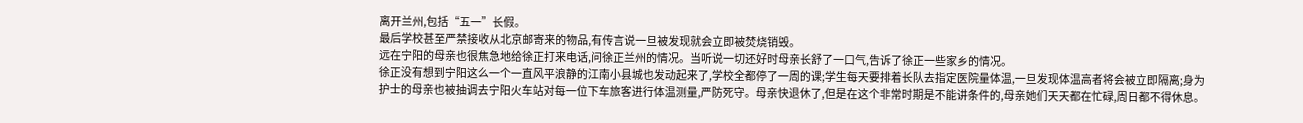离开兰州,包括“五一”长假。
最后学校甚至严禁接收从北京邮寄来的物品,有传言说一旦被发现就会立即被焚烧销毁。
远在宁阳的母亲也很焦急地给徐正打来电话,问徐正兰州的情况。当听说一切还好时母亲长舒了一口气,告诉了徐正一些家乡的情况。
徐正没有想到宁阳这么一个一直风平浪静的江南小县城也发动起来了,学校全都停了一周的课;学生每天要排着长队去指定医院量体温,一旦发现体温高者将会被立即隔离;身为护士的母亲也被抽调去宁阳火车站对每一位下车旅客进行体温测量,严防死守。母亲快退休了,但是在这个非常时期是不能讲条件的,母亲她们天天都在忙碌,周日都不得休息。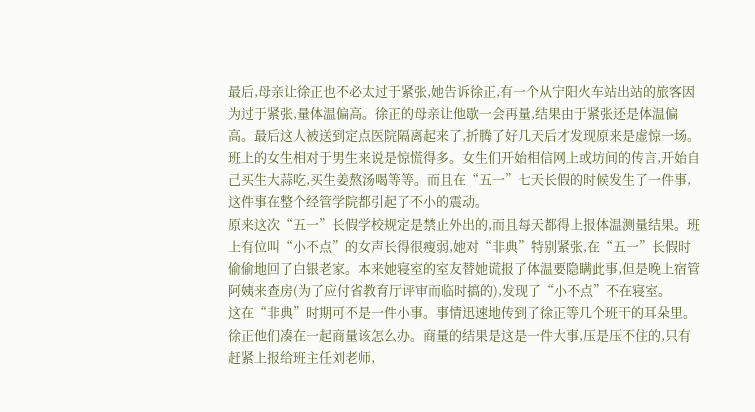最后,母亲让徐正也不必太过于紧张,她告诉徐正,有一个从宁阳火车站出站的旅客因为过于紧张,量体温偏高。徐正的母亲让他歇一会再量,结果由于紧张还是体温偏高。最后这人被送到定点医院隔离起来了,折腾了好几天后才发现原来是虚惊一场。
班上的女生相对于男生来说是惊慌得多。女生们开始相信网上或坊间的传言,开始自己买生大蒜吃,买生姜熬汤喝等等。而且在“五一”七天长假的时候发生了一件事,这件事在整个经管学院都引起了不小的震动。
原来这次“五一”长假学校规定是禁止外出的,而且每天都得上报体温测量结果。班上有位叫“小不点”的女声长得很瘦弱,她对“非典”特别紧张,在“五一”长假时偷偷地回了白银老家。本来她寝室的室友替她谎报了体温要隐瞒此事,但是晚上宿管阿姨来查房(为了应付省教育厅评审而临时搞的),发现了“小不点”不在寝室。
这在“非典”时期可不是一件小事。事情迅速地传到了徐正等几个班干的耳朵里。徐正他们凑在一起商量该怎么办。商量的结果是这是一件大事,压是压不住的,只有赶紧上报给班主任刘老师,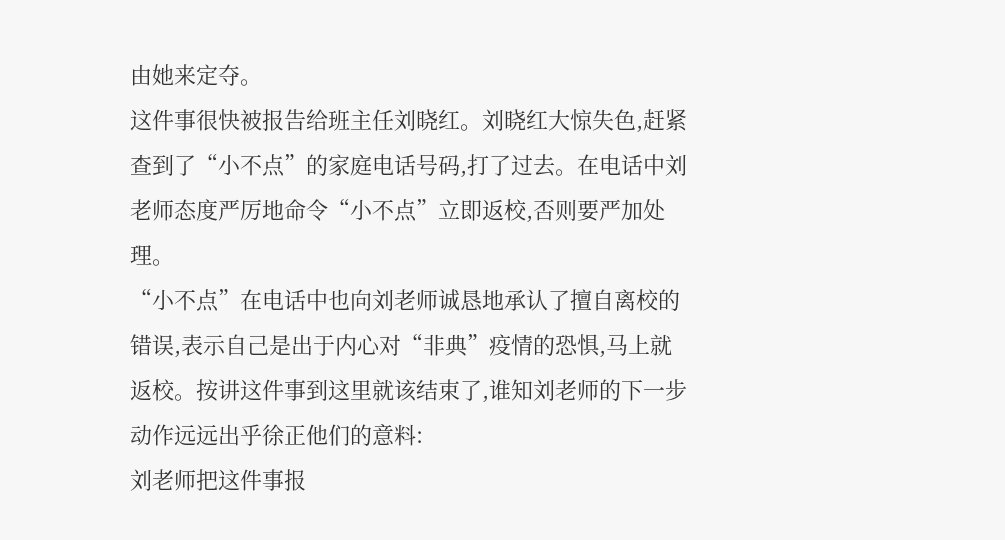由她来定夺。
这件事很快被报告给班主任刘晓红。刘晓红大惊失色,赶紧查到了“小不点”的家庭电话号码,打了过去。在电话中刘老师态度严厉地命令“小不点”立即返校,否则要严加处理。
“小不点”在电话中也向刘老师诚恳地承认了擅自离校的错误,表示自己是出于内心对“非典”疫情的恐惧,马上就返校。按讲这件事到这里就该结束了,谁知刘老师的下一步动作远远出乎徐正他们的意料:
刘老师把这件事报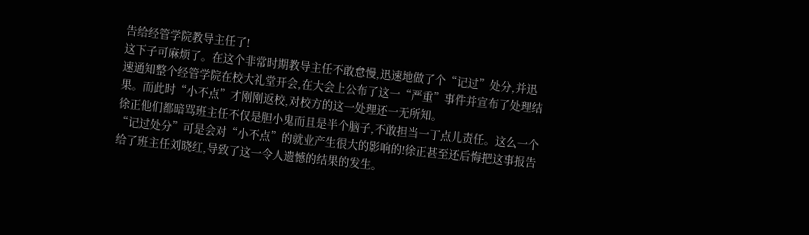告给经管学院教导主任了!
这下子可麻烦了。在这个非常时期教导主任不敢怠慢,迅速地做了个“记过”处分,并迅速通知整个经管学院在校大礼堂开会,在大会上公布了这一“严重”事件并宣布了处理结果。而此时“小不点”才刚刚返校,对校方的这一处理还一无所知。
徐正他们都暗骂班主任不仅是胆小鬼而且是半个脑子,不敢担当一丁点儿责任。这么一个“记过处分”可是会对“小不点”的就业产生很大的影响的!徐正甚至还后悔把这事报告给了班主任刘晓红,导致了这一令人遗憾的结果的发生。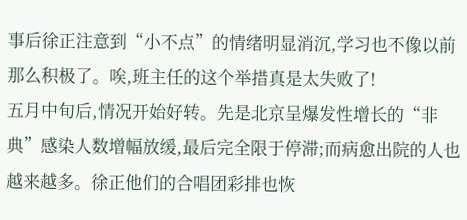事后徐正注意到“小不点”的情绪明显消沉,学习也不像以前那么积极了。唉,班主任的这个举措真是太失败了!
五月中旬后,情况开始好转。先是北京呈爆发性增长的“非典”感染人数增幅放缓,最后完全限于停滞;而病愈出院的人也越来越多。徐正他们的合唱团彩排也恢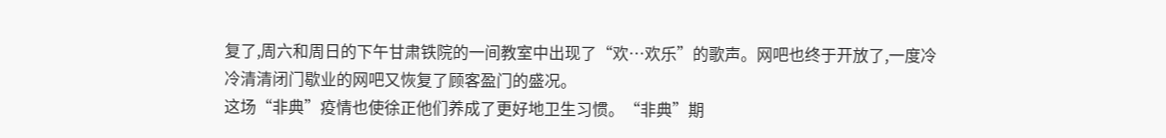复了,周六和周日的下午甘肃铁院的一间教室中出现了“欢…欢乐”的歌声。网吧也终于开放了,一度冷冷清清闭门歇业的网吧又恢复了顾客盈门的盛况。
这场“非典”疫情也使徐正他们养成了更好地卫生习惯。“非典”期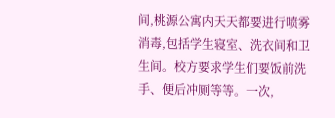间,桃源公寓内天天都要进行喷雾消毒,包括学生寝室、洗衣间和卫生间。校方要求学生们要饭前洗手、便后冲厕等等。一次,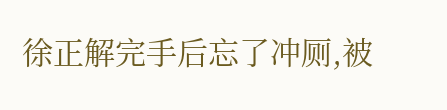徐正解完手后忘了冲厕,被